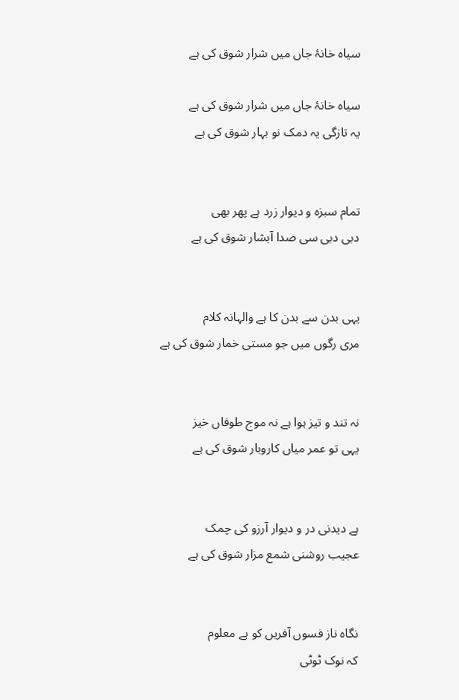سیاہ خانۂ جاں میں شرار شوق کی ہے

سیاہ خانۂ جاں میں شرار شوق کی ہے
یہ تازگی یہ دمک نو بہار شوق کی ہے


تمام سبزہ و دیوار زرد ہے پھر بھی
دبی دبی سی صدا آبشار شوق کی ہے


یہی بدن سے بدن کا ہے والہانہ کلام
مری رگوں میں جو مستی خمار شوق کی ہے


نہ تند و تیز ہوا ہے نہ موج طوفاں خیز
یہی تو عمر میاں کاروبار شوق کی ہے


ہے دیدنی در و دیوار آرزو کی چمک
عجیب روشنی شمع مزار شوق کی ہے


نگاہ ناز فسوں آفریں کو ہے معلوم
کہ نوک ٹوٹی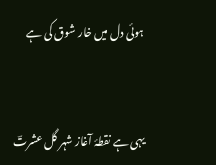ہوئی دل میں خار شوق کی ہے


یہی ہے نقطۂ آغاز شہر گل عشرتؔ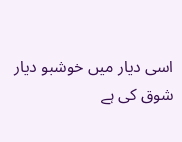اسی دیار میں خوشبو دیار شوق کی ہے